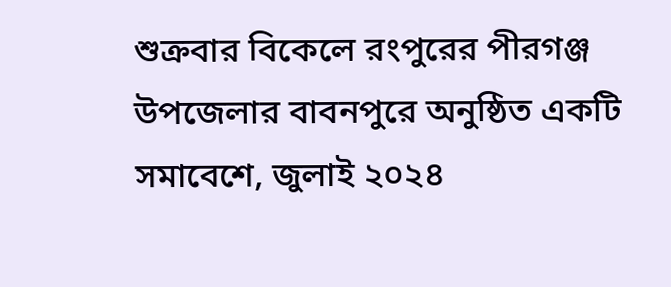শুক্রবার বিকেলে রংপুরের পীরগঞ্জ উপজেলার বাবনপুরে অনুষ্ঠিত একটি সমাবেশে, জুলাই ২০২৪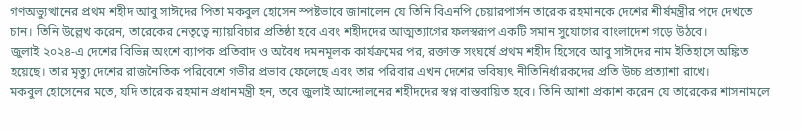গণঅভ্যুত্থানের প্রথম শহীদ আবু সাঈদের পিতা মকবুল হোসেন স্পষ্টভাবে জানালেন যে তিনি বিএনপি চেয়ারপার্সন তারেক রহমানকে দেশের শীর্ষমন্ত্রীর পদে দেখতে চান। তিনি উল্লেখ করেন, তারেকের নেতৃত্বে ন্যায়বিচার প্রতিষ্ঠা হবে এবং শহীদদের আত্মত্যাগের ফলস্বরূপ একটি সমান সুযোগের বাংলাদেশ গড়ে উঠবে।
জুলাই ২০২৪-এ দেশের বিভিন্ন অংশে ব্যাপক প্রতিবাদ ও অবৈধ দমনমূলক কার্যক্রমের পর, রক্তাক্ত সংঘর্ষে প্রথম শহীদ হিসেবে আবু সাঈদের নাম ইতিহাসে অঙ্কিত হয়েছে। তার মৃত্যু দেশের রাজনৈতিক পরিবেশে গভীর প্রভাব ফেলেছে এবং তার পরিবার এখন দেশের ভবিষ্যৎ নীতিনির্ধারকদের প্রতি উচ্চ প্রত্যাশা রাখে।
মকবুল হোসেনের মতে, যদি তারেক রহমান প্রধানমন্ত্রী হন, তবে জুলাই আন্দোলনের শহীদদের স্বপ্ন বাস্তবায়িত হবে। তিনি আশা প্রকাশ করেন যে তারেকের শাসনামলে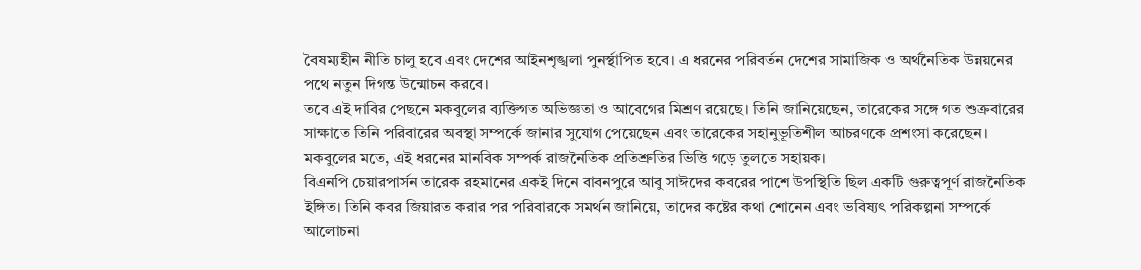বৈষম্যহীন নীতি চালু হবে এবং দেশের আইনশৃঙ্খলা পুনর্স্থাপিত হবে। এ ধরনের পরিবর্তন দেশের সামাজিক ও অর্থনৈতিক উন্নয়নের পথে নতুন দিগন্ত উন্মোচন করবে।
তবে এই দাবির পেছনে মকবুলের ব্যক্তিগত অভিজ্ঞতা ও আবেগের মিশ্রণ রয়েছে। তিনি জানিয়েছেন, তারেকের সঙ্গে গত শুক্রবারের সাক্ষাতে তিনি পরিবারের অবস্থা সম্পর্কে জানার সুযোগ পেয়েছেন এবং তারেকের সহানুভূতিশীল আচরণকে প্রশংসা করেছেন। মকবুলের মতে, এই ধরনের মানবিক সম্পর্ক রাজনৈতিক প্রতিশ্রুতির ভিত্তি গড়ে তুলতে সহায়ক।
বিএনপি চেয়ারপার্সন তারেক রহমানের একই দিনে বাবনপুরে আবু সাঈদের কবরের পাশে উপস্থিতি ছিল একটি গুরুত্বপূর্ণ রাজনৈতিক ইঙ্গিত। তিনি কবর জিয়ারত করার পর পরিবারকে সমর্থন জানিয়ে, তাদের কষ্টের কথা শোনেন এবং ভবিষ্যৎ পরিকল্পনা সম্পর্কে আলোচনা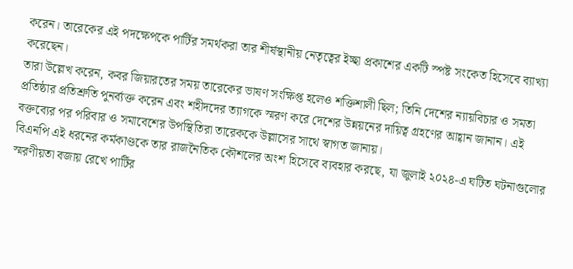করেন। তারেকের এই পদক্ষেপকে পার্টির সমর্থকরা তার শীর্ষস্থানীয় নেতৃত্বের ইচ্ছা প্রকাশের একটি স্পষ্ট সংকেত হিসেবে ব্যাখ্যা করেছেন।
তারা উল্লেখ করেন, কবর জিয়ারতের সময় তারেকের ভাষণ সংক্ষিপ্ত হলেও শক্তিশালী ছিল; তিনি দেশের ন্যায়বিচার ও সমতা প্রতিষ্ঠার প্রতিশ্রুতি পুনর্ব্যক্ত করেন এবং শহীদদের ত্যাগকে স্মরণ করে দেশের উন্নয়নের দায়িত্ব গ্রহণের আহ্বান জানান। এই বক্তব্যের পর পরিবার ও সমাবেশের উপস্থিতিরা তারেককে উল্লাসের সাথে স্বাগত জানায়।
বিএনপি এই ধরনের কর্মকাণ্ডকে তার রাজনৈতিক কৌশলের অংশ হিসেবে ব্যবহার করছে, যা জুলাই ২০২৪-এ ঘটিত ঘটনাগুলোর স্মরণীয়তা বজায় রেখে পার্টির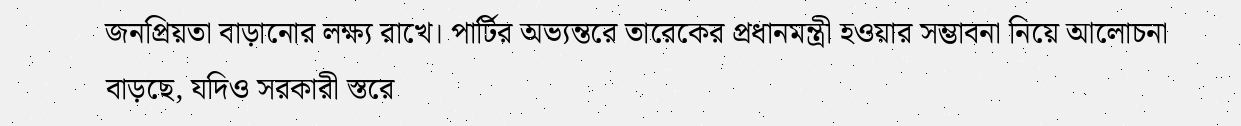জনপ্রিয়তা বাড়ানোর লক্ষ্য রাখে। পার্টির অভ্যন্তরে তারেকের প্রধানমন্ত্রী হওয়ার সম্ভাবনা নিয়ে আলোচনা বাড়ছে, যদিও সরকারী স্তরে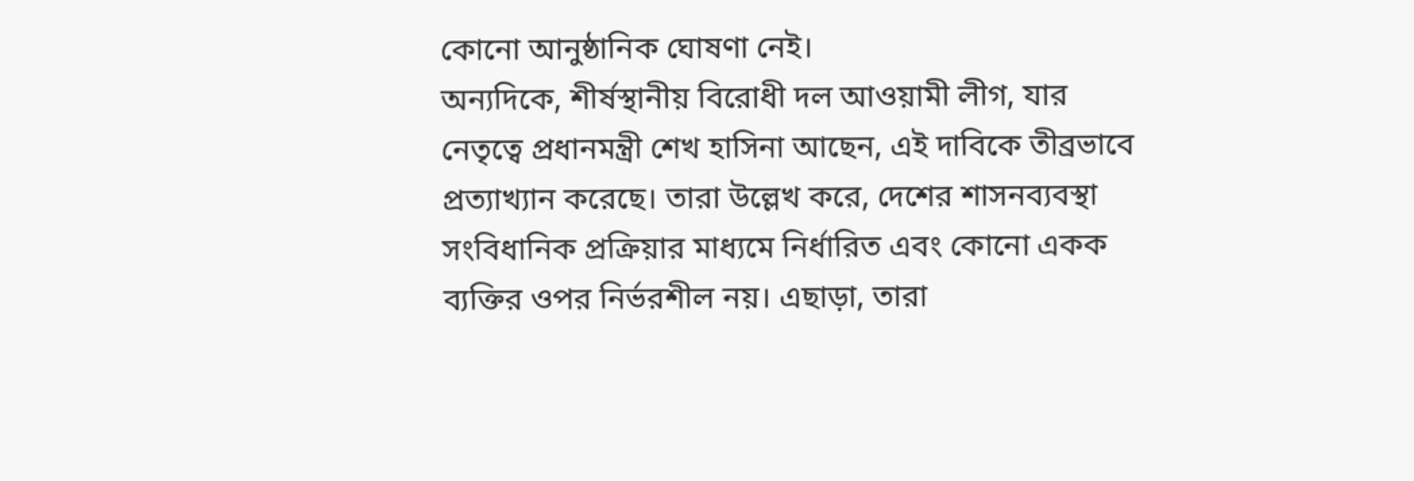কোনো আনুষ্ঠানিক ঘোষণা নেই।
অন্যদিকে, শীর্ষস্থানীয় বিরোধী দল আওয়ামী লীগ, যার নেতৃত্বে প্রধানমন্ত্রী শেখ হাসিনা আছেন, এই দাবিকে তীব্রভাবে প্রত্যাখ্যান করেছে। তারা উল্লেখ করে, দেশের শাসনব্যবস্থা সংবিধানিক প্রক্রিয়ার মাধ্যমে নির্ধারিত এবং কোনো একক ব্যক্তির ওপর নির্ভরশীল নয়। এছাড়া, তারা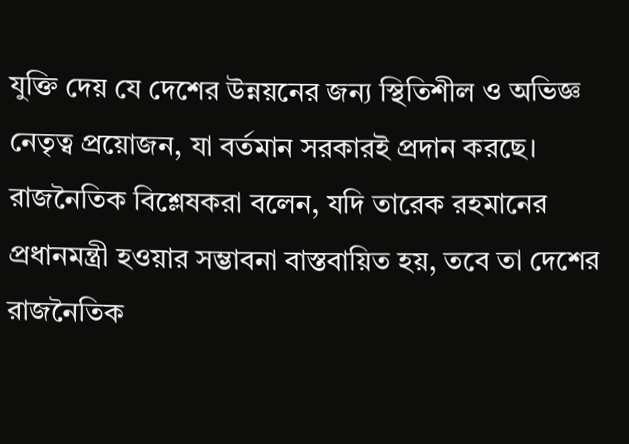যুক্তি দেয় যে দেশের উন্নয়নের জন্য স্থিতিশীল ও অভিজ্ঞ নেতৃত্ব প্রয়োজন, যা বর্তমান সরকারই প্রদান করছে।
রাজনৈতিক বিশ্লেষকরা বলেন, যদি তারেক রহমানের প্রধানমন্ত্রী হওয়ার সম্ভাবনা বাস্তবায়িত হয়, তবে তা দেশের রাজনৈতিক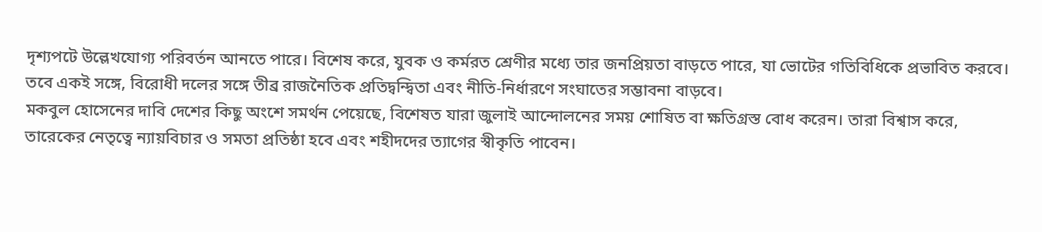দৃশ্যপটে উল্লেখযোগ্য পরিবর্তন আনতে পারে। বিশেষ করে, যুবক ও কর্মরত শ্রেণীর মধ্যে তার জনপ্রিয়তা বাড়তে পারে, যা ভোটের গতিবিধিকে প্রভাবিত করবে। তবে একই সঙ্গে, বিরোধী দলের সঙ্গে তীব্র রাজনৈতিক প্রতিদ্বন্দ্বিতা এবং নীতি-নির্ধারণে সংঘাতের সম্ভাবনা বাড়বে।
মকবুল হোসেনের দাবি দেশের কিছু অংশে সমর্থন পেয়েছে, বিশেষত যারা জুলাই আন্দোলনের সময় শোষিত বা ক্ষতিগ্রস্ত বোধ করেন। তারা বিশ্বাস করে, তারেকের নেতৃত্বে ন্যায়বিচার ও সমতা প্রতিষ্ঠা হবে এবং শহীদদের ত্যাগের স্বীকৃতি পাবেন।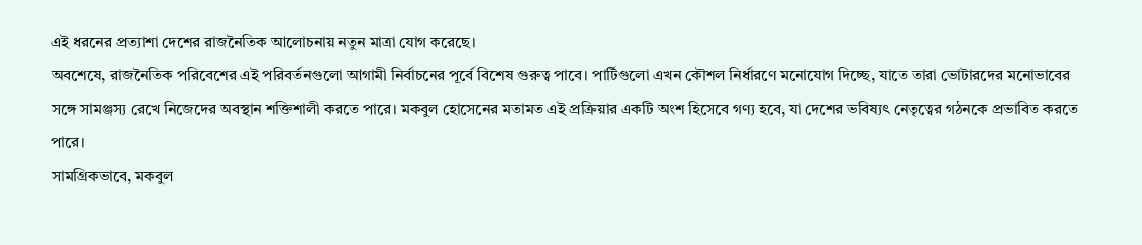এই ধরনের প্রত্যাশা দেশের রাজনৈতিক আলোচনায় নতুন মাত্রা যোগ করেছে।
অবশেষে, রাজনৈতিক পরিবেশের এই পরিবর্তনগুলো আগামী নির্বাচনের পূর্বে বিশেষ গুরুত্ব পাবে। পার্টিগুলো এখন কৌশল নির্ধারণে মনোযোগ দিচ্ছে, যাতে তারা ভোটারদের মনোভাবের সঙ্গে সামঞ্জস্য রেখে নিজেদের অবস্থান শক্তিশালী করতে পারে। মকবুল হোসেনের মতামত এই প্রক্রিয়ার একটি অংশ হিসেবে গণ্য হবে, যা দেশের ভবিষ্যৎ নেতৃত্বের গঠনকে প্রভাবিত করতে পারে।
সামগ্রিকভাবে, মকবুল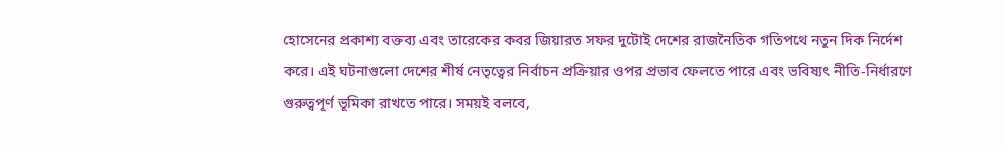হোসেনের প্রকাশ্য বক্তব্য এবং তারেকের কবর জিয়ারত সফর দুটোই দেশের রাজনৈতিক গতিপথে নতুন দিক নির্দেশ করে। এই ঘটনাগুলো দেশের শীর্ষ নেতৃত্বের নির্বাচন প্রক্রিয়ার ওপর প্রভাব ফেলতে পারে এবং ভবিষ্যৎ নীতি-নির্ধারণে গুরুত্বপূর্ণ ভূমিকা রাখতে পারে। সময়ই বলবে,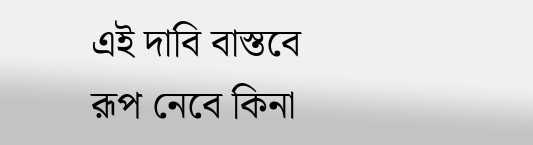এই দাবি বাস্তবে রূপ নেবে কিনা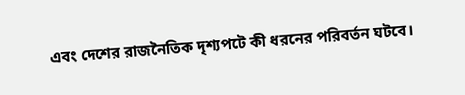এবং দেশের রাজনৈতিক দৃশ্যপটে কী ধরনের পরিবর্তন ঘটবে।